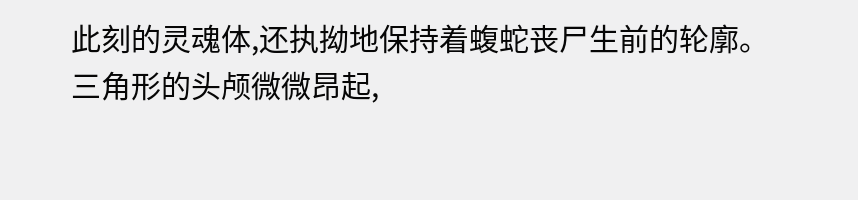此刻的灵魂体,还执拗地保持着蝮蛇丧尸生前的轮廓。
三角形的头颅微微昂起,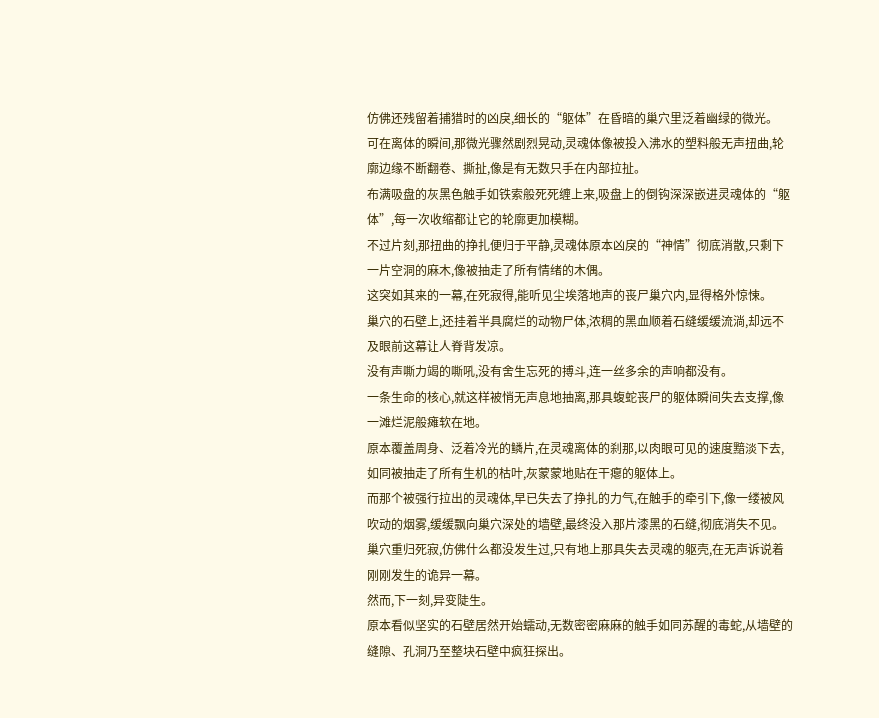仿佛还残留着捕猎时的凶戾,细长的“躯体”在昏暗的巢穴里泛着幽绿的微光。
可在离体的瞬间,那微光骤然剧烈晃动,灵魂体像被投入沸水的塑料般无声扭曲,轮廓边缘不断翻卷、撕扯,像是有无数只手在内部拉扯。
布满吸盘的灰黑色触手如铁索般死死缠上来,吸盘上的倒钩深深嵌进灵魂体的“躯体”,每一次收缩都让它的轮廓更加模糊。
不过片刻,那扭曲的挣扎便归于平静,灵魂体原本凶戾的“神情”彻底消散,只剩下一片空洞的麻木,像被抽走了所有情绪的木偶。
这突如其来的一幕,在死寂得,能听见尘埃落地声的丧尸巢穴内,显得格外惊悚。
巢穴的石壁上,还挂着半具腐烂的动物尸体,浓稠的黑血顺着石缝缓缓流淌,却远不及眼前这幕让人脊背发凉。
没有声嘶力竭的嘶吼,没有舍生忘死的搏斗,连一丝多余的声响都没有。
一条生命的核心,就这样被悄无声息地抽离,那具蝮蛇丧尸的躯体瞬间失去支撑,像一滩烂泥般瘫软在地。
原本覆盖周身、泛着冷光的鳞片,在灵魂离体的刹那,以肉眼可见的速度黯淡下去,如同被抽走了所有生机的枯叶,灰蒙蒙地贴在干瘪的躯体上。
而那个被强行拉出的灵魂体,早已失去了挣扎的力气,在触手的牵引下,像一缕被风吹动的烟雾,缓缓飘向巢穴深处的墙壁,最终没入那片漆黑的石缝,彻底消失不见。
巢穴重归死寂,仿佛什么都没发生过,只有地上那具失去灵魂的躯壳,在无声诉说着刚刚发生的诡异一幕。
然而,下一刻,异变陡生。
原本看似坚实的石壁居然开始蠕动,无数密密麻麻的触手如同苏醒的毒蛇,从墙壁的缝隙、孔洞乃至整块石壁中疯狂探出。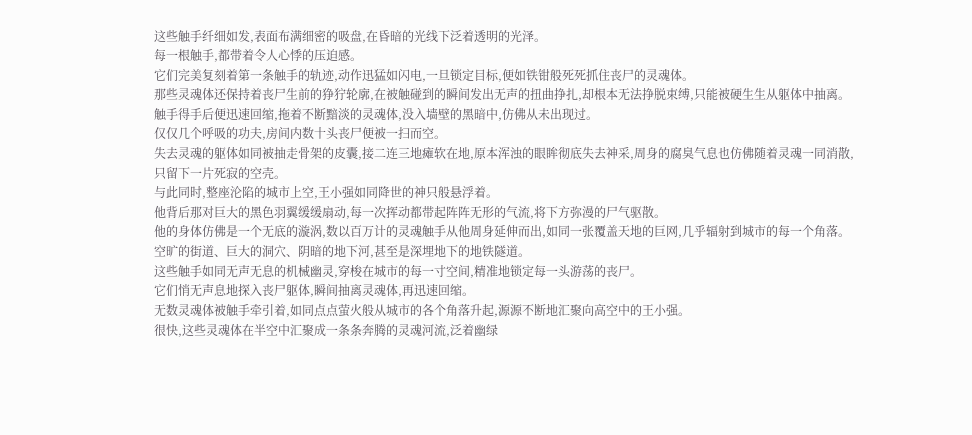这些触手纤细如发,表面布满细密的吸盘,在昏暗的光线下泛着透明的光泽。
每一根触手,都带着令人心悸的压迫感。
它们完美复刻着第一条触手的轨迹,动作迅猛如闪电,一旦锁定目标,便如铁钳般死死抓住丧尸的灵魂体。
那些灵魂体还保持着丧尸生前的狰狞轮廓,在被触碰到的瞬间发出无声的扭曲挣扎,却根本无法挣脱束缚,只能被硬生生从躯体中抽离。
触手得手后便迅速回缩,拖着不断黯淡的灵魂体,没入墙壁的黑暗中,仿佛从未出现过。
仅仅几个呼吸的功夫,房间内数十头丧尸便被一扫而空。
失去灵魂的躯体如同被抽走骨架的皮囊,接二连三地瘫软在地,原本浑浊的眼眸彻底失去神采,周身的腐臭气息也仿佛随着灵魂一同消散,只留下一片死寂的空壳。
与此同时,整座沦陷的城市上空,王小强如同降世的神只般悬浮着。
他背后那对巨大的黑色羽翼缓缓扇动,每一次挥动都带起阵阵无形的气流,将下方弥漫的尸气驱散。
他的身体仿佛是一个无底的漩涡,数以百万计的灵魂触手从他周身延伸而出,如同一张覆盖天地的巨网,几乎辐射到城市的每一个角落。
空旷的街道、巨大的洞穴、阴暗的地下河,甚至是深埋地下的地铁隧道。
这些触手如同无声无息的机械幽灵,穿梭在城市的每一寸空间,精准地锁定每一头游荡的丧尸。
它们悄无声息地探入丧尸躯体,瞬间抽离灵魂体,再迅速回缩。
无数灵魂体被触手牵引着,如同点点萤火般从城市的各个角落升起,源源不断地汇聚向高空中的王小强。
很快,这些灵魂体在半空中汇聚成一条条奔腾的灵魂河流,泛着幽绿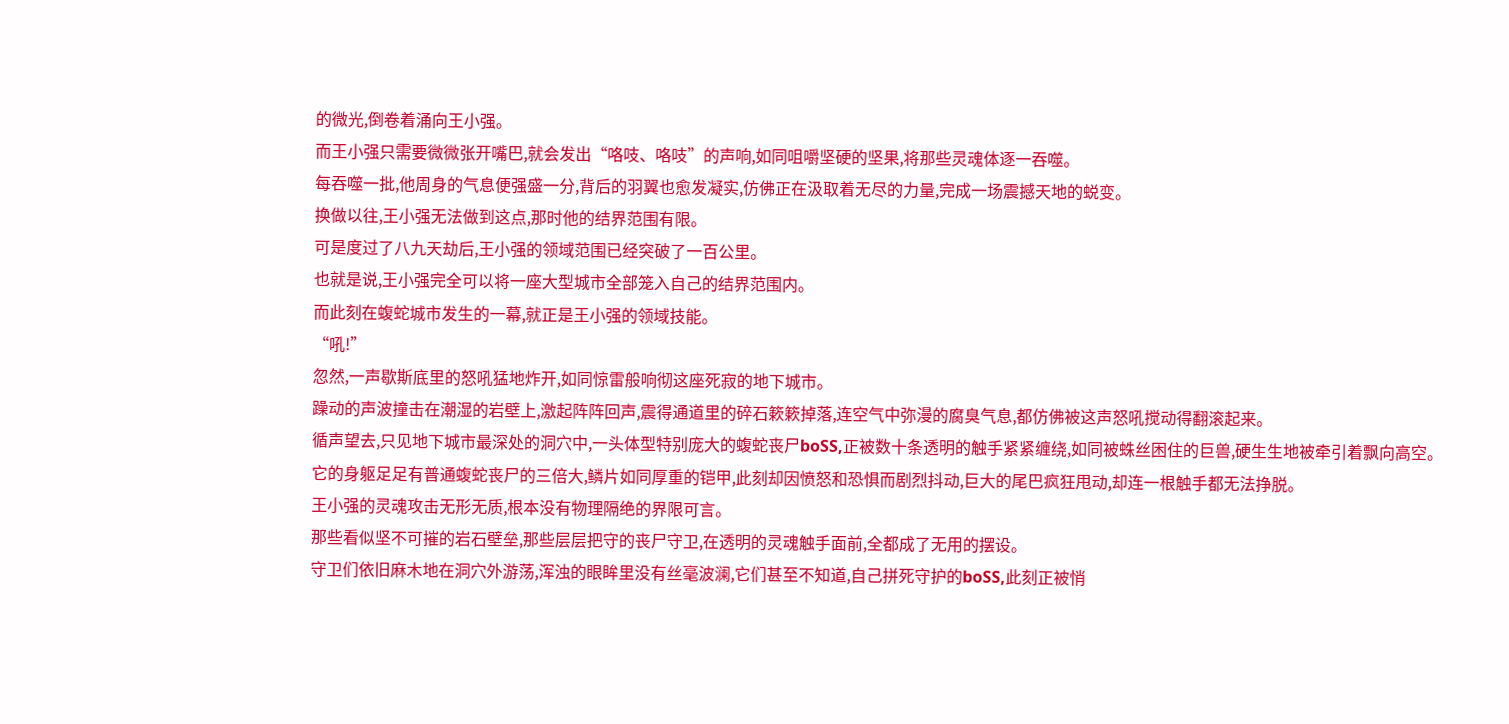的微光,倒卷着涌向王小强。
而王小强只需要微微张开嘴巴,就会发出“咯吱、咯吱”的声响,如同咀嚼坚硬的坚果,将那些灵魂体逐一吞噬。
每吞噬一批,他周身的气息便强盛一分,背后的羽翼也愈发凝实,仿佛正在汲取着无尽的力量,完成一场震撼天地的蜕变。
换做以往,王小强无法做到这点,那时他的结界范围有限。
可是度过了八九天劫后,王小强的领域范围已经突破了一百公里。
也就是说,王小强完全可以将一座大型城市全部笼入自己的结界范围内。
而此刻在蝮蛇城市发生的一幕,就正是王小强的领域技能。
“吼!”
忽然,一声歇斯底里的怒吼猛地炸开,如同惊雷般响彻这座死寂的地下城市。
躁动的声波撞击在潮湿的岩壁上,激起阵阵回声,震得通道里的碎石簌簌掉落,连空气中弥漫的腐臭气息,都仿佛被这声怒吼搅动得翻滚起来。
循声望去,只见地下城市最深处的洞穴中,一头体型特别庞大的蝮蛇丧尸boSS,正被数十条透明的触手紧紧缠绕,如同被蛛丝困住的巨兽,硬生生地被牵引着飘向高空。
它的身躯足足有普通蝮蛇丧尸的三倍大,鳞片如同厚重的铠甲,此刻却因愤怒和恐惧而剧烈抖动,巨大的尾巴疯狂甩动,却连一根触手都无法挣脱。
王小强的灵魂攻击无形无质,根本没有物理隔绝的界限可言。
那些看似坚不可摧的岩石壁垒,那些层层把守的丧尸守卫,在透明的灵魂触手面前,全都成了无用的摆设。
守卫们依旧麻木地在洞穴外游荡,浑浊的眼眸里没有丝毫波澜,它们甚至不知道,自己拼死守护的boSS,此刻正被悄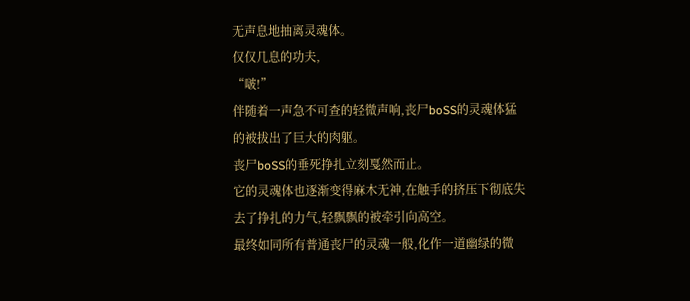无声息地抽离灵魂体。
仅仅几息的功夫,
“啵!”
伴随着一声急不可查的轻微声响,丧尸boSS的灵魂体猛的被拔出了巨大的肉躯。
丧尸boSS的垂死挣扎立刻戛然而止。
它的灵魂体也逐渐变得麻木无神,在触手的挤压下彻底失去了挣扎的力气,轻飘飘的被牵引向高空。
最终如同所有普通丧尸的灵魂一般,化作一道幽绿的微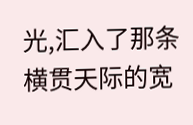光,汇入了那条横贯天际的宽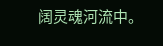阔灵魂河流中。